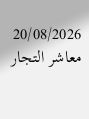20/08/2026
معاشر التجار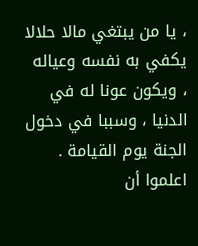، يا من يبتغي مالا حلالا يكفي به نفسه وعياله ، ويكون عونا له في الدنيا ، وسببا في دخول الجنة يوم القيامة .
اعلموا أن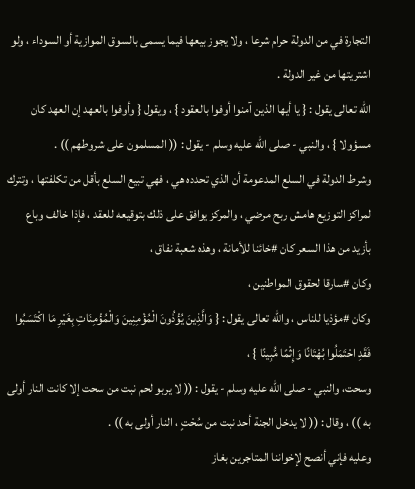التجارة في من الدولة حرام شرعا ، ولا يجوز بيعها فيما يسمى بالسوق الموازية أو السوداء ، ولو اشتريتها من غير الدولة .
الله تعالى يقول : { يا أيها الذين آمنوا أوفوا بالعقود } ، ويقول { وأوفوا بالعهد إن العهد كان مسؤولا } ، والنبي - صلى الله عليه وسلم - يقول : (( المسلمون على شروطهم )) .
وشرط الدولة في السلع المدعومة أن الذي تحدده هي ، فهي تبيع السلع بأقل من تكلفتها ، وتترك لمراكز التوزيع هامش ربح مرضي ، والمركز يوافق على ذلك بتوقيعه للعقد ، فإذا خالف وباع بأزيد من هذا السعر كان #خائنا للأمانة ، وهذه شعبة نفاق ،
وكان #سارقا لحقوق المواطنين ،
وكان #مؤذيا للناس ، والله تعالى يقول : { وَالَّذِينَ يُؤْذُونَ الْمُؤْمِنِينَ وَالْمُؤْمِنَاتِ بِغَيْرِ مَا اكْتَسَبُوا فَقَدِ احْتَمَلُوا بُهْتَانًا وَإِثْمًا مُّبِينًا } ،
وسحت، والنبي - صلى الله عليه وسلم - يقول : (( لا يربو لحم نبت من سحت إلا كانت النار أولى به )) ، وقال : (( لا يدخل الجنة أحد نبت من سُحْتٍ ، النار أولى به )) .
وعليه فإني أنصح لإخواننا المتاجرين بغاز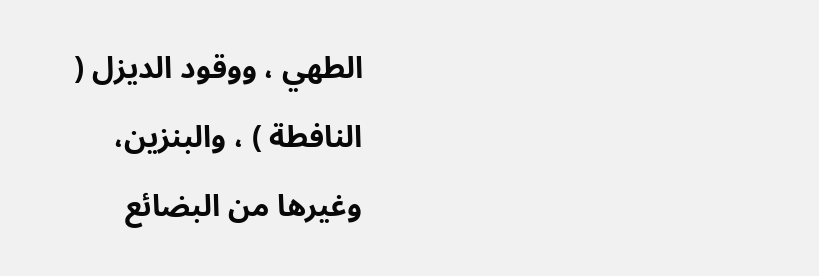الطهي ، ووقود الديزل ( النافطة ) ، والبنزين، وغيرها من البضائع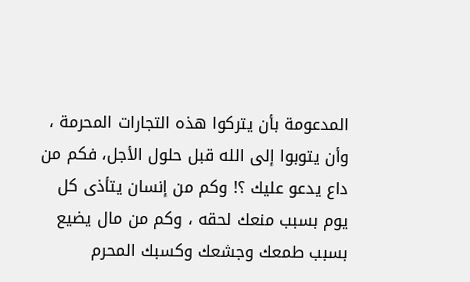المدعومة بأن يتركوا هذه التجارات المحرمة ، وأن يتوبوا إلى الله قبل حلول الأجل، فكم من داع يدعو عليك ؟! وكم من إنسان يتأذى كل يوم بسبب منعك لحقه ، وكم من مال يضيع بسبب طمعك وجشعك وكسبك المحرم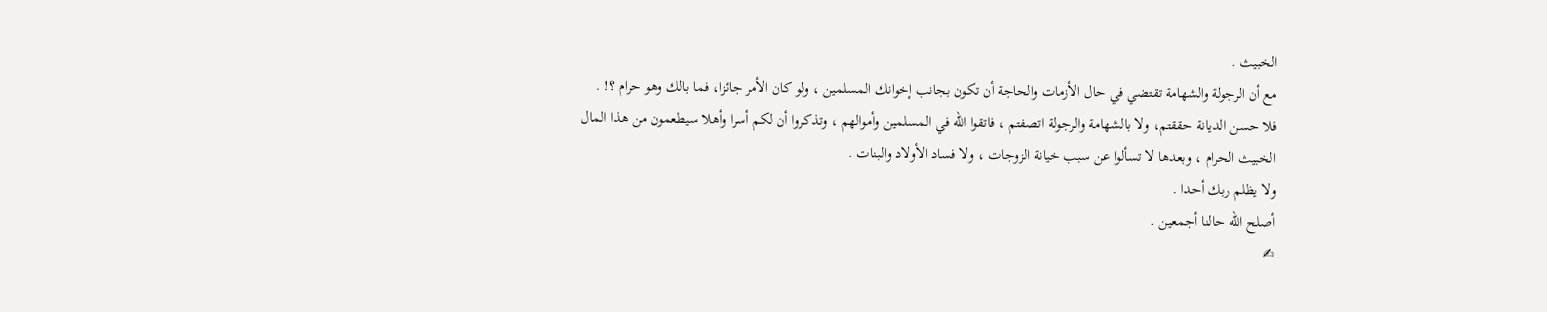الخبيث .
مع أن الرجولة والشهامة تقتضي في حال الأزمات والحاجة أن تكون بجانب إخوانك المسلمين ، ولو كان الأمر جائزا، فما بالك وهو حرام ؟! .
فلا حسن الديانة حققتم، ولا بالشهامة والرجولة اتصفتم ، فاتقوا الله في المسلمين وأموالهم ، وتذكروا أن لكم أسرا وأهلا سيطعمون من هذا المال الخبيث الحرام ، وبعدها لا تسألوا عن سبب خيانة الزوجات ، ولا فساد الأولاد والبنات .
ولا يظلم ربك أحدا .
أصلح الله حالنا أجمعين .
✍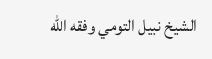الشيخ نبيل التومي وفقه الله